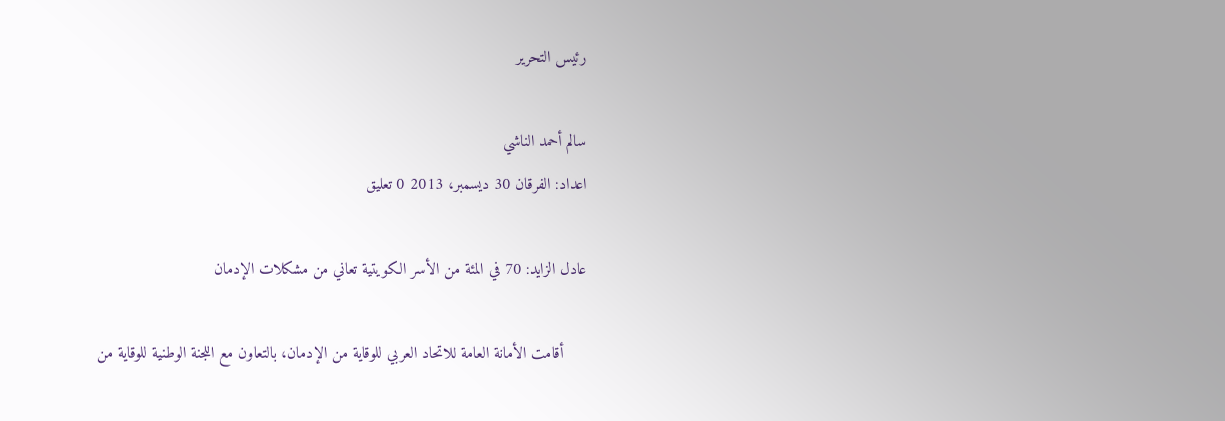رئيس التحرير

سالم أحمد الناشي
اعداد: الفرقان 30 ديسمبر، 2013 0 تعليق

عادل الزايد: 70 في المئة من الأسر الكويتية تعاني من مشكلات الإدمان

     أقامت الأمانة العامة للاتحاد العربي للوقاية من الإدمان، بالتعاون مع اللجنة الوطنية للوقاية من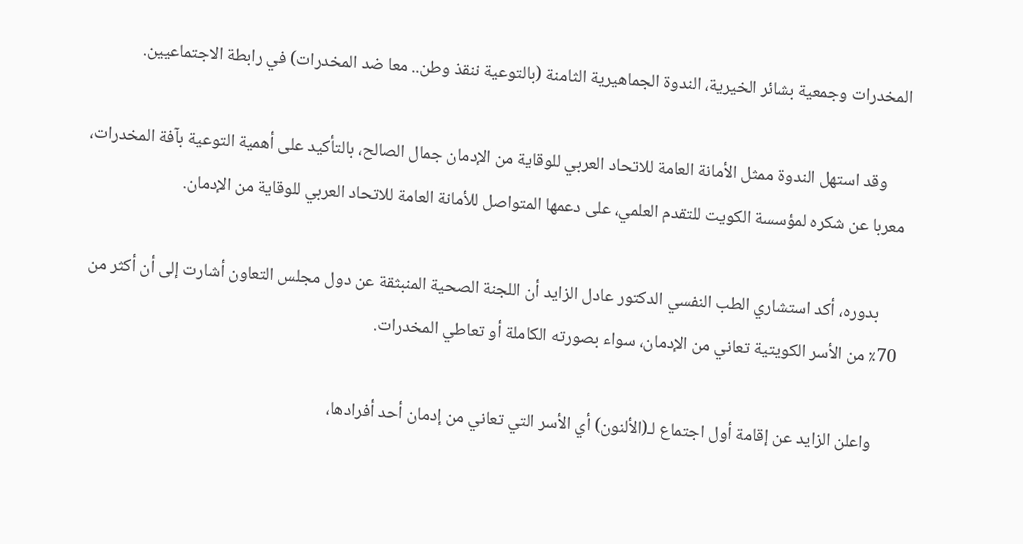المخدرات وجمعية بشائر الخيرية، الندوة الجماهيرية الثامنة (بالتوعية ننقذ وطن.. معا ضد المخدرات) في رابطة الاجتماعيين.

     وقد استهل الندوة ممثل الأمانة العامة للاتحاد العربي للوقاية من الإدمان جمال الصالح، بالتأكيد على أهمية التوعية بآفة المخدرات، معربا عن شكره لمؤسسة الكويت للتقدم العلمي، على دعمها المتواصل للأمانة العامة للاتحاد العربي للوقاية من الإدمان.

     بدوره، أكد استشاري الطب النفسي الدكتور عادل الزايد أن اللجنة الصحية المنبثقة عن دول مجلس التعاون أشارت إلى أن أكثر من 70٪ من الأسر الكويتية تعاني من الإدمان، سواء بصورته الكاملة أو تعاطي المخدرات.

     واعلن الزايد عن إقامة أول اجتماع لـ(الألنون) أي الأسر التي تعاني من إدمان أحد أفرادها،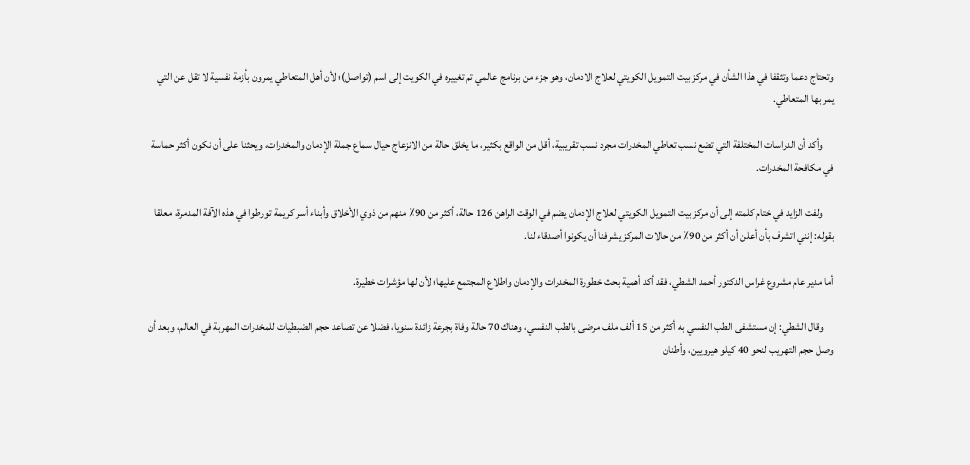وتحتاج دعما وتثقفا في هذا الشأن في مركز بيت التمويل الكويتي لعلاج الادمان، وهو جزء من برنامج عالمي تم تغييره في الكويت إلى اسم (تواصل)؛ لأن أهل المتعاطي يمرون بأزمة نفسية لا تقل عن التي يمر بها المتعاطي.

     وأكد أن الدراسات المختلفة التي تضع نسب تعاطي المخدرات مجرد نسب تقريبية، أقل من الواقع بكثير، ما يخلق حالة من الانزعاج حيال سماع جملة الإدمان والمخدرات، ويحثنا على أن نكون أكثر حماسة في مكافحة المخدرات.

     ولفت الزايد في ختام كلمته إلى أن مركز بيت التمويل الكويتي لعلاج الإدمان يضم في الوقت الراهن 126 حالة، أكثر من 90٪ منهم من ذوي الأخلاق وأبناء أسر كريمة تورطوا في هذه الآفة المدمرة، معلقا بقوله: إنني اتشرف بأن أعلن أن أكثر من 90٪ من حالات المركز يشرفنا أن يكونوا أصدقاء لنا.

أما مدير عام مشروع غراس الدكتور أحمد الشطي، فقد أكد أهمية بحث خطورة المخدرات والإدمان واطلاع المجتمع عليها؛ لأن لها مؤشرات خطيرة.

     وقال الشطي: إن مستشفى الطب النفسي به أكثر من 15 ألف ملف مرضى بالطب النفسي، وهناك 70 حالة وفاة بجرعة زائدة سنويا، فضلا عن تصاعد حجم الضبطيات للمخدرات المهربة في العالم، وبعد أن وصل حجم التهريب لنحو 40 كيلو هيرويين، وأطنان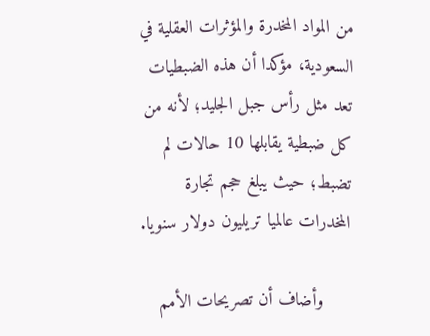من المواد المخدرة والمؤثرات العقلية في السعودية، مؤكدا أن هذه الضبطيات تعد مثل رأس جبل الجليد؛ لأنه من كل ضبطية يقابلها 10 حالات لم تضبط؛ حيث يبلغ حجم تجارة المخدرات عالميا تريليون دولار سنويا.

     وأضاف أن تصريحات الأمم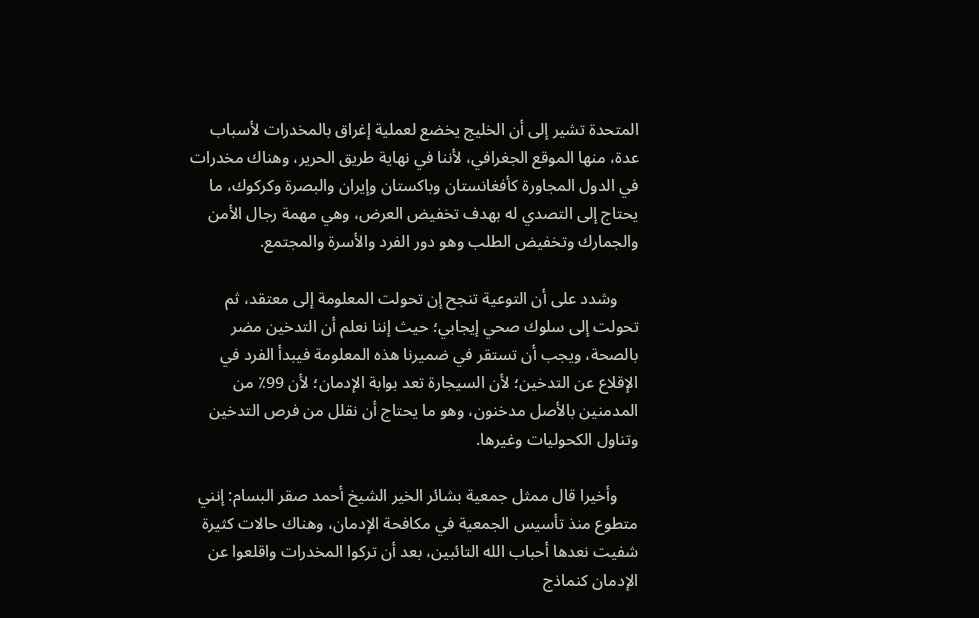المتحدة تشير إلى أن الخليج يخضع لعملية إغراق بالمخدرات لأسباب عدة، منها الموقع الجغرافي، لأننا في نهاية طريق الحرير، وهناك مخدرات في الدول المجاورة كأفغانستان وباكستان وإيران والبصرة وكركوك، ما يحتاج إلى التصدي له بهدف تخفيض العرض، وهي مهمة رجال الأمن والجمارك وتخفيض الطلب وهو دور الفرد والأسرة والمجتمع.

     وشدد على أن التوعية تنجح إن تحولت المعلومة إلى معتقد، ثم تحولت إلى سلوك صحي إيجابي؛ حيث إننا نعلم أن التدخين مضر بالصحة، ويجب أن تستقر في ضميرنا هذه المعلومة فيبدأ الفرد في الإقلاع عن التدخين؛ لأن السيجارة تعد بوابة الإدمان؛ لأن 99٪ من المدمنين بالأصل مدخنون، وهو ما يحتاج أن نقلل من فرص التدخين وتناول الكحوليات وغيرها.

     وأخيرا قال ممثل جمعية بشائر الخير الشيخ أحمد صقر البسام: إنني متطوع منذ تأسيس الجمعية في مكافحة الإدمان، وهناك حالات كثيرة شفيت نعدها أحباب الله التائبين، بعد أن تركوا المخدرات واقلعوا عن الإدمان كنماذج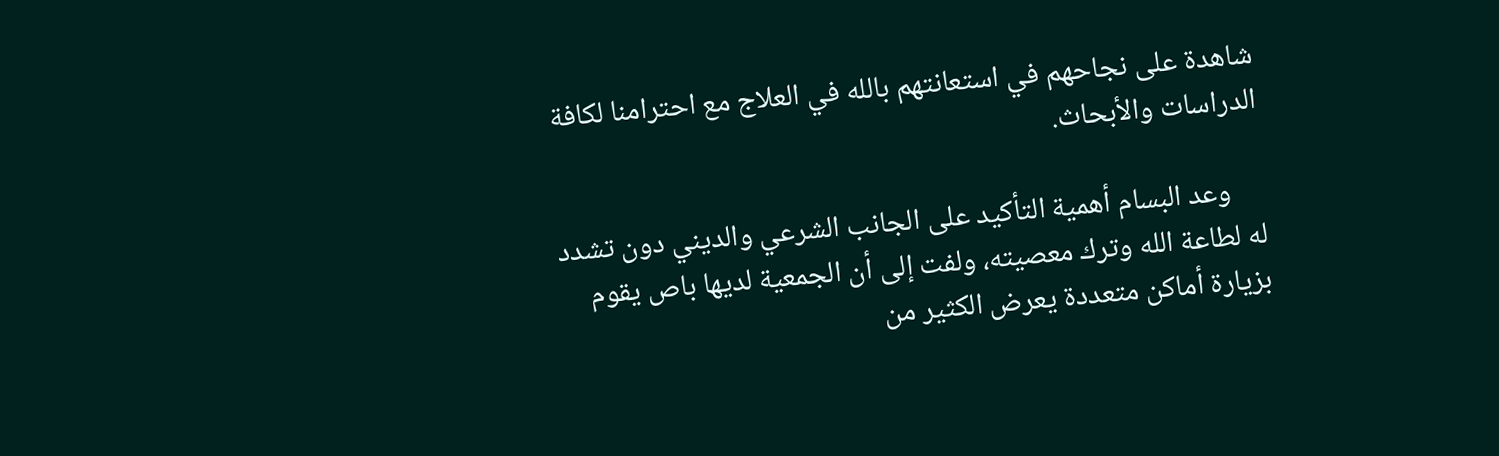شاهدة على نجاحهم في استعانتهم بالله في العلاج مع احترامنا لكافة الدراسات والأبحاث.

     وعد البسام أهمية التأكيد على الجانب الشرعي والديني دون تشدد له لطاعة الله وترك معصيته، ولفت إلى أن الجمعية لديها باص يقوم بزيارة أماكن متعددة يعرض الكثير من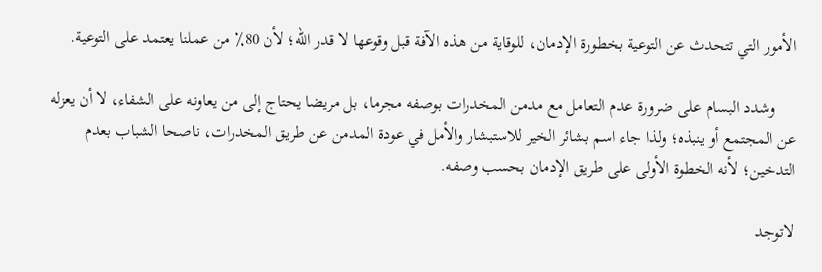الأمور التي تتحدث عن التوعية بخطورة الإدمان، للوقاية من هذه الآفة قبل وقوعها لا قدر الله؛ لأن 80٪ من عملنا يعتمد على التوعية.

     وشدد البسام على ضرورة عدم التعامل مع مدمن المخدرات بوصفه مجرما، بل مريضا يحتاج إلى من يعاونه على الشفاء، لا أن يعزله عن المجتمع أو ينبذه؛ ولذا جاء اسم بشائر الخير للاستبشار والأمل في عودة المدمن عن طريق المخدرات، ناصحا الشباب بعدم التدخين؛ لأنه الخطوة الأولى على طريق الإدمان بحسب وصفه.

لاتوجد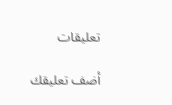تعليقات

أضف تعليقك